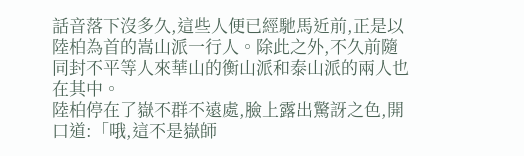話音落下沒多久,這些人便已經馳馬近前,正是以陸柏為首的嵩山派一行人。除此之外,不久前隨同封不平等人來華山的衡山派和泰山派的兩人也在其中。
陸柏停在了嶽不群不遠處,臉上露出驚訝之色,開口道:「哦,這不是嶽師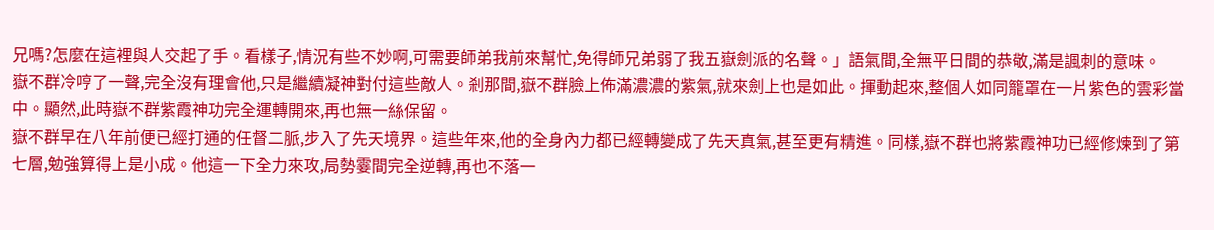兄嗎?怎麼在這裡與人交起了手。看樣子,情況有些不妙啊,可需要師弟我前來幫忙,免得師兄弟弱了我五嶽劍派的名聲。」語氣間,全無平日間的恭敬,滿是諷刺的意味。
嶽不群冷哼了一聲,完全沒有理會他,只是繼續凝神對付這些敵人。剎那間,嶽不群臉上佈滿濃濃的紫氣,就來劍上也是如此。揮動起來,整個人如同籠罩在一片紫色的雲彩當中。顯然,此時嶽不群紫霞神功完全運轉開來,再也無一絲保留。
嶽不群早在八年前便已經打通的任督二脈,步入了先天境界。這些年來,他的全身內力都已經轉變成了先天真氣,甚至更有精進。同樣,嶽不群也將紫霞神功已經修煉到了第七層,勉強算得上是小成。他這一下全力來攻,局勢霎間完全逆轉,再也不落一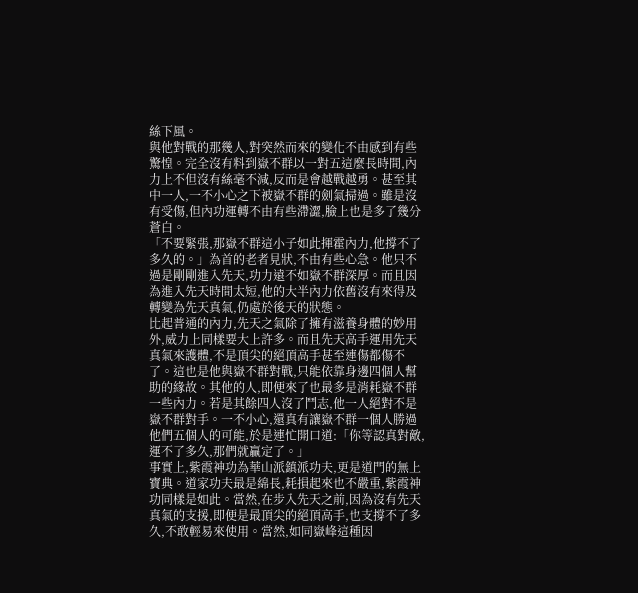絲下風。
與他對戰的那幾人,對突然而來的變化不由感到有些驚惶。完全沒有料到嶽不群以一對五這麼長時間,內力上不但沒有絲毫不減,反而是會越戰越勇。甚至其中一人,一不小心之下被嶽不群的劍氣掃過。雖是沒有受傷,但內功運轉不由有些滯澀,臉上也是多了幾分蒼白。
「不要緊張,那嶽不群這小子如此揮霍內力,他撐不了多久的。」為首的老者見狀,不由有些心急。他只不過是剛剛進入先天,功力遠不如嶽不群深厚。而且因為進入先天時間太短,他的大半內力依舊沒有來得及轉變為先天真氣,仍處於後天的狀態。
比起普通的內力,先天之氣除了擁有滋養身體的妙用外,威力上同樣要大上許多。而且先天高手運用先天真氣來護體,不是頂尖的絕頂高手甚至連傷都傷不了。這也是他與嶽不群對戰,只能依靠身邊四個人幫助的緣故。其他的人,即便來了也最多是消耗嶽不群一些內力。若是其餘四人沒了鬥志,他一人絕對不是嶽不群對手。一不小心,還真有讓嶽不群一個人勝過他們五個人的可能,於是連忙開口道:「你等認真對敵,運不了多久,那們就贏定了。」
事實上,紫霞神功為華山派鎮派功夫,更是道門的無上寶典。道家功夫最是綿長,耗損起來也不嚴重,紫霞神功同樣是如此。當然,在步入先天之前,因為沒有先天真氣的支援,即便是最頂尖的絕頂高手,也支撐不了多久,不敢輕易來使用。當然,如同嶽峰這種因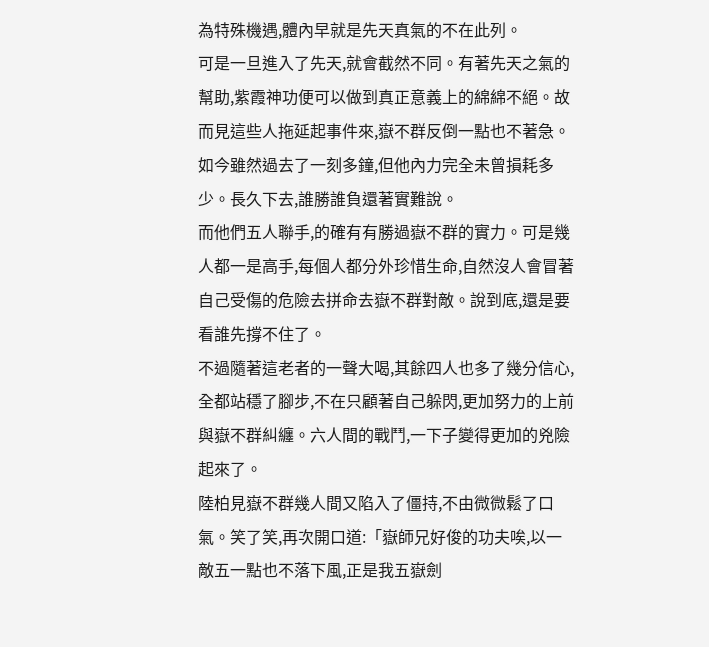為特殊機遇,體內早就是先天真氣的不在此列。
可是一旦進入了先天,就會截然不同。有著先天之氣的幫助,紫霞神功便可以做到真正意義上的綿綿不絕。故而見這些人拖延起事件來,嶽不群反倒一點也不著急。如今雖然過去了一刻多鐘,但他內力完全未曾損耗多少。長久下去,誰勝誰負還著實難說。
而他們五人聯手,的確有有勝過嶽不群的實力。可是幾人都一是高手,每個人都分外珍惜生命,自然沒人會冒著自己受傷的危險去拼命去嶽不群對敵。說到底,還是要看誰先撐不住了。
不過隨著這老者的一聲大喝,其餘四人也多了幾分信心,全都站穩了腳步,不在只顧著自己躲閃,更加努力的上前與嶽不群糾纏。六人間的戰鬥,一下子變得更加的兇險起來了。
陸柏見嶽不群幾人間又陷入了僵持,不由微微鬆了口氣。笑了笑,再次開口道:「嶽師兄好俊的功夫唉,以一敵五一點也不落下風,正是我五嶽劍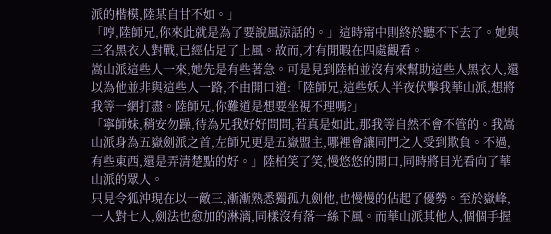派的楷模,陸某自甘不如。」
「哼,陸師兄,你來此就是為了要說風涼話的。」這時甯中則終於聽不下去了。她與三名黑衣人對戰,已經佔足了上風。故而,才有閒暇在四處觀看。
嵩山派這些人一來,她先是有些著急。可是見到陸柏並沒有來幫助這些人黑衣人,還以為他並非與這些人一路,不由開口道:「陸師兄,這些妖人半夜伏擊我華山派,想將我等一網打盡。陸師兄,你難道是想要坐視不理嗎?」
「寧師妹,稍安勿躁,待為兄我好好問問,若真是如此,那我等自然不會不管的。我嵩山派身為五嶽劍派之首,左師兄更是五嶽盟主,哪裡會讓同門之人受到欺負。不過,有些東西,還是弄清楚點的好。」陸柏笑了笑,慢悠悠的開口,同時將目光看向了華山派的眾人。
只見令狐沖現在以一敵三,漸漸熟悉獨孤九劍他,也慢慢的佔起了優勢。至於嶽峰,一人對七人,劍法也愈加的淋漓,同樣沒有落一絲下風。而華山派其他人,個個手握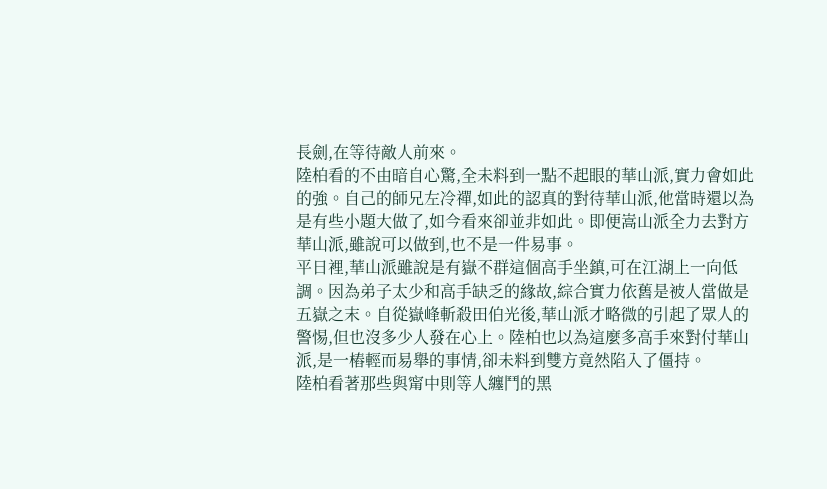長劍,在等待敵人前來。
陸柏看的不由暗自心驚,全未料到一點不起眼的華山派,實力會如此的強。自己的師兄左冷禪,如此的認真的對待華山派,他當時還以為是有些小題大做了,如今看來卻並非如此。即便嵩山派全力去對方華山派,雖說可以做到,也不是一件易事。
平日裡,華山派雖說是有嶽不群這個高手坐鎮,可在江湖上一向低調。因為弟子太少和高手缺乏的緣故,綜合實力依舊是被人當做是五嶽之末。自從嶽峰斬殺田伯光後,華山派才略微的引起了眾人的警惕,但也沒多少人發在心上。陸柏也以為這麼多高手來對付華山派,是一樁輕而易舉的事情,卻未料到雙方竟然陷入了僵持。
陸柏看著那些與甯中則等人纏鬥的黑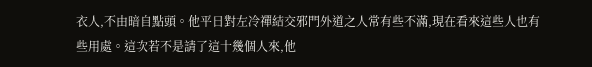衣人,不由暗自點頭。他平日對左冷禪結交邪門外道之人常有些不滿,現在看來這些人也有些用處。這次若不是請了這十幾個人來,他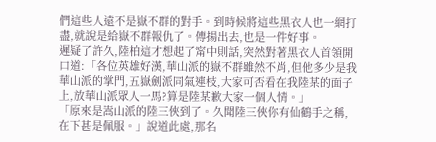們這些人遠不是嶽不群的對手。到時候將這些黑衣人也一網打盡,就說是給嶽不群報仇了。傳揚出去,也是一件好事。
遲疑了許久,陸柏這才想起了甯中則話,突然對著黑衣人首領開口道:「各位英雄好漢,華山派的嶽不群雖然不肖,但他多少是我華山派的掌門,五嶽劍派同氣連枝,大家可否看在我陸某的面子上,放華山派眾人一馬?算是陸某歉大家一個人情。」
「原來是嵩山派的陸三俠到了。久聞陸三俠你有仙鶴手之稱,在下甚是佩服。」說道此處,那名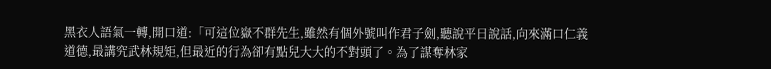黑衣人語氣一轉,開口道:「可這位嶽不群先生,雖然有個外號叫作君子劍,聽說平日說話,向來滿口仁義道德,最講究武林規矩,但最近的行為卻有點兒大大的不對頭了。為了謀奪林家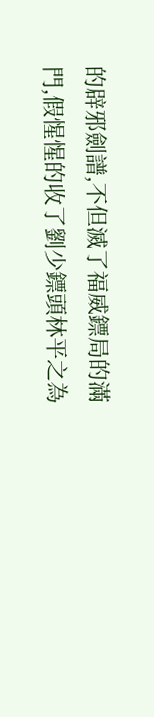的辟邪劍譜,不但滅了福威鏢局的滿門,假惺惺的收了劉少鏢頭林平之為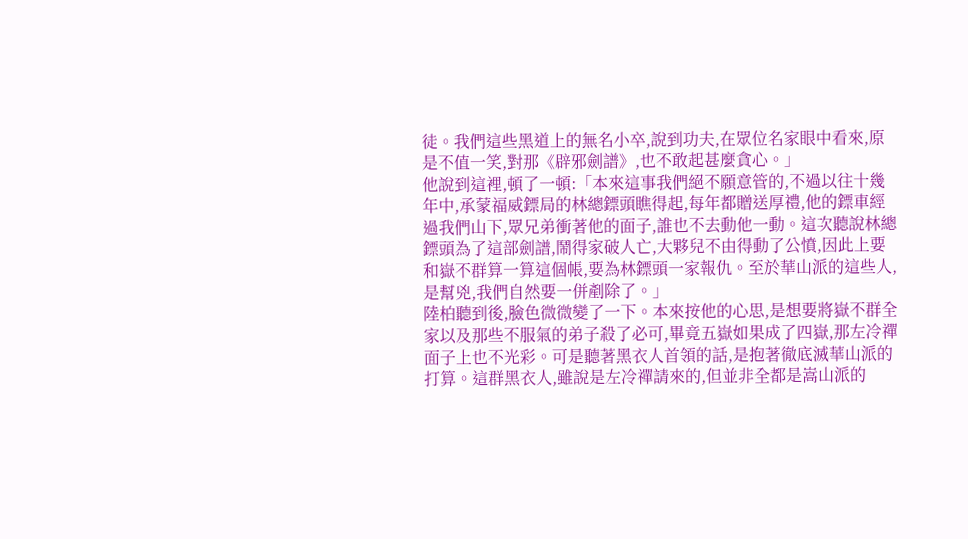徒。我們這些黑道上的無名小卒,說到功夫,在眾位名家眼中看來,原是不值一笑,對那《辟邪劍譜》,也不敢起甚麼貪心。」
他說到這裡,頓了一頓:「本來這事我們絕不願意管的,不過以往十幾年中,承蒙福威鏢局的林總鏢頭瞧得起,每年都贈送厚禮,他的鏢車經過我們山下,眾兄弟衝著他的面子,誰也不去動他一動。這次聽說林總鏢頭為了這部劍譜,鬧得家破人亡,大夥兒不由得動了公憤,因此上要和嶽不群算一算這個帳,要為林鏢頭一家報仇。至於華山派的這些人,是幫兇,我們自然要一併剷除了。」
陸柏聽到後,臉色微微變了一下。本來按他的心思,是想要將嶽不群全家以及那些不服氣的弟子殺了必可,畢竟五嶽如果成了四嶽,那左冷禪面子上也不光彩。可是聽著黑衣人首領的話,是抱著徹底滅華山派的打算。這群黑衣人,雖說是左冷禪請來的,但並非全都是嵩山派的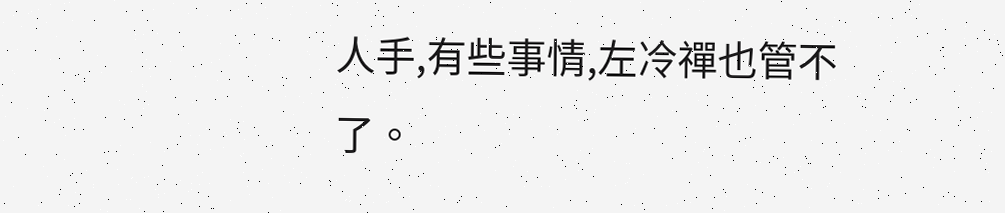人手,有些事情,左冷禪也管不了。